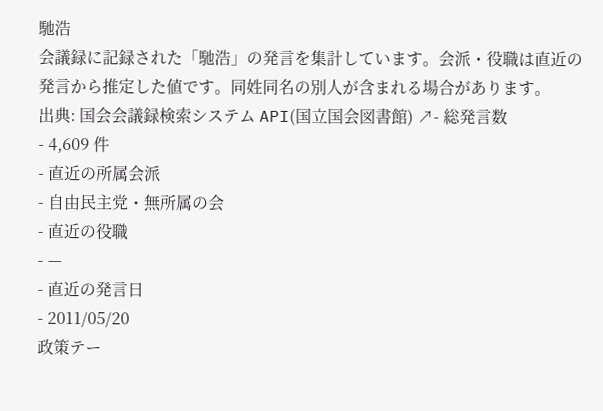馳浩
会議録に記録された「馳浩」の発言を集計しています。会派・役職は直近の発言から推定した値です。同姓同名の別人が含まれる場合があります。
出典: 国会会議録検索システム API(国立国会図書館) ↗- 総発言数
- 4,609 件
- 直近の所属会派
- 自由民主党・無所属の会
- 直近の役職
- —
- 直近の発言日
- 2011/05/20
政策テー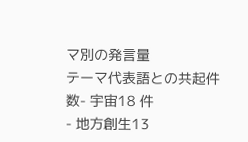マ別の発言量
テーマ代表語との共起件数- 宇宙18 件
- 地方創生13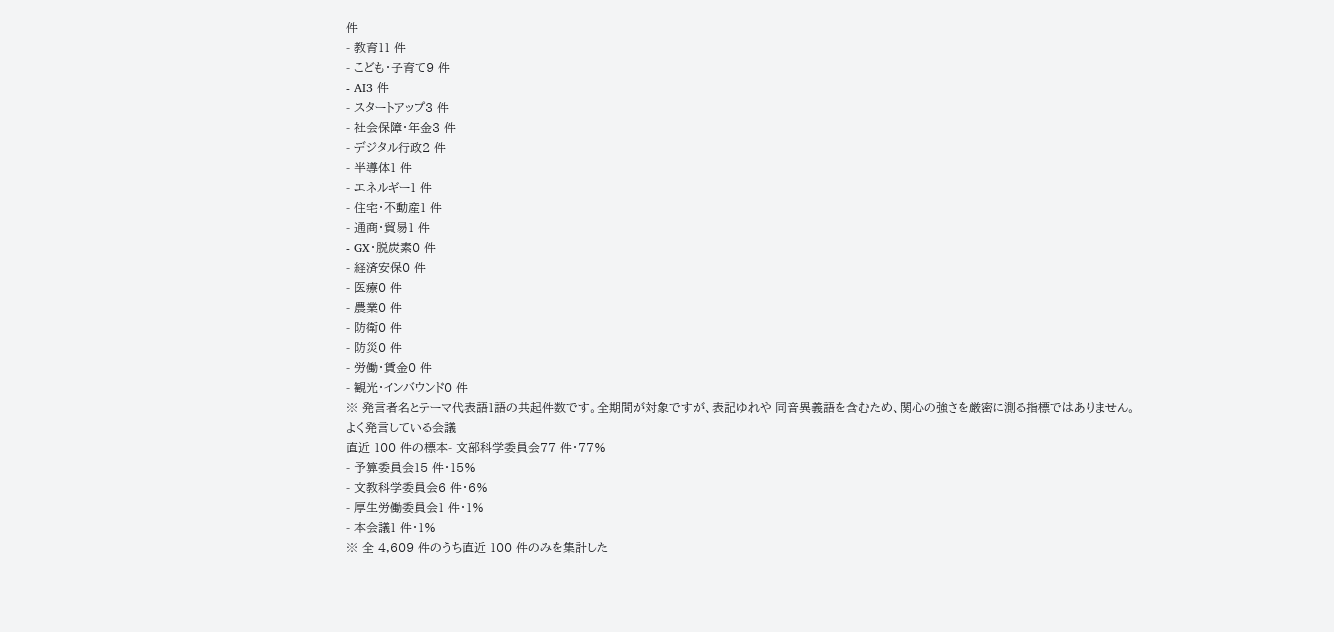件
- 教育11 件
- こども・子育て9 件
- AI3 件
- スタートアップ3 件
- 社会保障・年金3 件
- デジタル行政2 件
- 半導体1 件
- エネルギー1 件
- 住宅・不動産1 件
- 通商・貿易1 件
- GX・脱炭素0 件
- 経済安保0 件
- 医療0 件
- 農業0 件
- 防衛0 件
- 防災0 件
- 労働・賃金0 件
- 観光・インバウンド0 件
※ 発言者名とテーマ代表語1語の共起件数です。全期間が対象ですが、表記ゆれや 同音異義語を含むため、関心の強さを厳密に測る指標ではありません。
よく発言している会議
直近 100 件の標本- 文部科学委員会77 件・77%
- 予算委員会15 件・15%
- 文教科学委員会6 件・6%
- 厚生労働委員会1 件・1%
- 本会議1 件・1%
※ 全 4,609 件のうち直近 100 件のみを集計した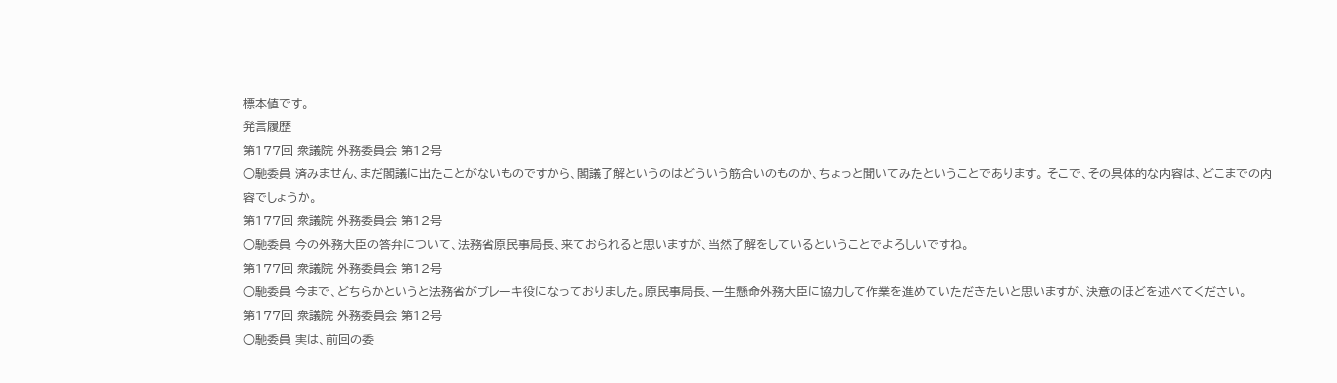標本値です。
発言履歴
第177回 衆議院 外務委員会 第12号
○馳委員 済みません、まだ閣議に出たことがないものですから、閣議了解というのはどういう筋合いのものか、ちょっと聞いてみたということであります。 そこで、その具体的な内容は、どこまでの内容でしょうか。
第177回 衆議院 外務委員会 第12号
○馳委員 今の外務大臣の答弁について、法務省原民事局長、来ておられると思いますが、当然了解をしているということでよろしいですね。
第177回 衆議院 外務委員会 第12号
○馳委員 今まで、どちらかというと法務省がブレーキ役になっておりました。原民事局長、一生懸命外務大臣に協力して作業を進めていただきたいと思いますが、決意のほどを述べてください。
第177回 衆議院 外務委員会 第12号
○馳委員 実は、前回の委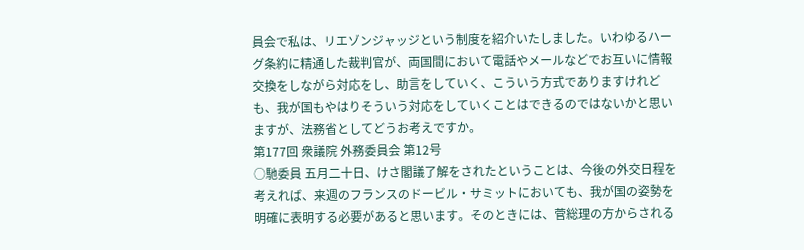員会で私は、リエゾンジャッジという制度を紹介いたしました。いわゆるハーグ条約に精通した裁判官が、両国間において電話やメールなどでお互いに情報交換をしながら対応をし、助言をしていく、こういう方式でありますけれども、我が国もやはりそういう対応をしていくことはできるのではないかと思いますが、法務省としてどうお考えですか。
第177回 衆議院 外務委員会 第12号
○馳委員 五月二十日、けさ閣議了解をされたということは、今後の外交日程を考えれば、来週のフランスのドービル・サミットにおいても、我が国の姿勢を明確に表明する必要があると思います。そのときには、菅総理の方からされる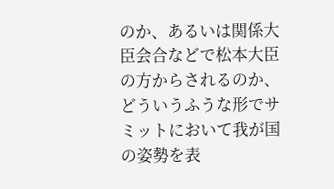のか、あるいは関係大臣会合などで松本大臣の方からされるのか、どういうふうな形でサミットにおいて我が国の姿勢を表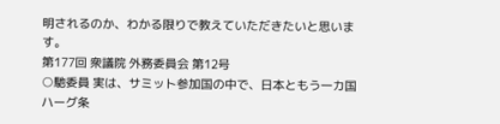明されるのか、わかる限りで教えていただきたいと思います。
第177回 衆議院 外務委員会 第12号
○馳委員 実は、サミット参加国の中で、日本ともう一カ国ハーグ条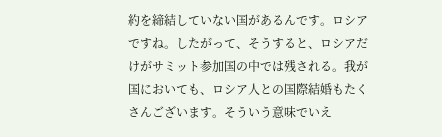約を締結していない国があるんです。ロシアですね。したがって、そうすると、ロシアだけがサミット参加国の中では残される。我が国においても、ロシア人との国際結婚もたくさんございます。そういう意味でいえ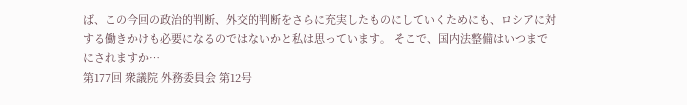ば、この今回の政治的判断、外交的判断をさらに充実したものにしていくためにも、ロシアに対する働きかけも必要になるのではないかと私は思っています。 そこで、国内法整備はいつまでにされますか…
第177回 衆議院 外務委員会 第12号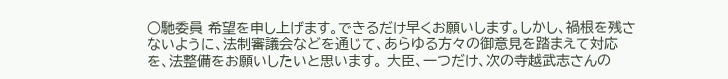○馳委員 希望を申し上げます。できるだけ早くお願いします。しかし、禍根を残さないように、法制審議会などを通じて、あらゆる方々の御意見を踏まえて対応を、法整備をお願いしたいと思います。 大臣、一つだけ、次の寺越武志さんの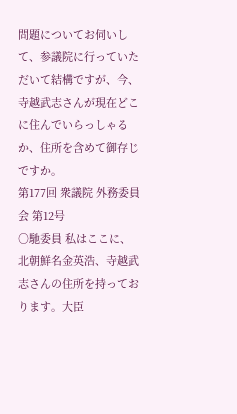問題についてお伺いして、参議院に行っていただいて結構ですが、今、寺越武志さんが現在どこに住んでいらっしゃるか、住所を含めて御存じですか。
第177回 衆議院 外務委員会 第12号
○馳委員 私はここに、北朝鮮名金英浩、寺越武志さんの住所を持っております。大臣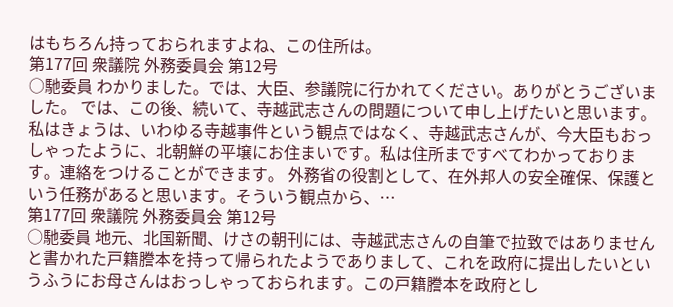はもちろん持っておられますよね、この住所は。
第177回 衆議院 外務委員会 第12号
○馳委員 わかりました。では、大臣、参議院に行かれてください。ありがとうございました。 では、この後、続いて、寺越武志さんの問題について申し上げたいと思います。 私はきょうは、いわゆる寺越事件という観点ではなく、寺越武志さんが、今大臣もおっしゃったように、北朝鮮の平壌にお住まいです。私は住所まですべてわかっております。連絡をつけることができます。 外務省の役割として、在外邦人の安全確保、保護という任務があると思います。そういう観点から、…
第177回 衆議院 外務委員会 第12号
○馳委員 地元、北国新聞、けさの朝刊には、寺越武志さんの自筆で拉致ではありませんと書かれた戸籍謄本を持って帰られたようでありまして、これを政府に提出したいというふうにお母さんはおっしゃっておられます。この戸籍謄本を政府とし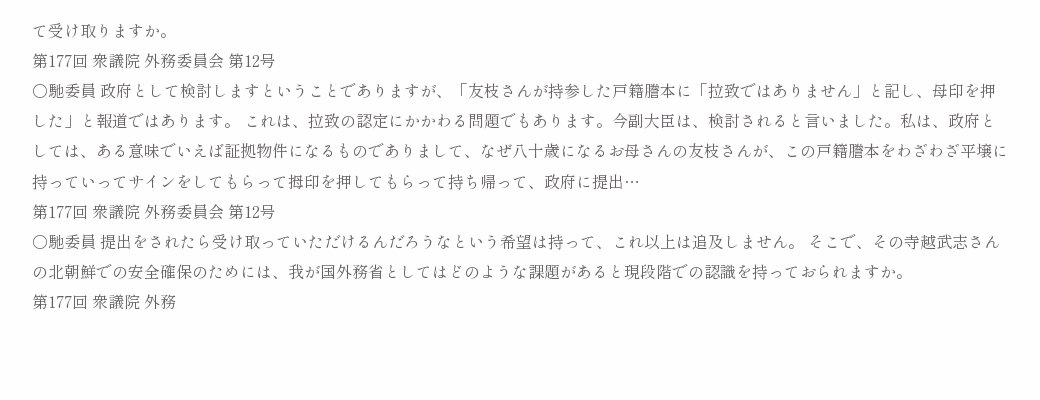て受け取りますか。
第177回 衆議院 外務委員会 第12号
○馳委員 政府として検討しますということでありますが、「友枝さんが持参した戸籍謄本に「拉致ではありません」と記し、母印を押した」と報道ではあります。 これは、拉致の認定にかかわる問題でもあります。今副大臣は、検討されると言いました。私は、政府としては、ある意味でいえば証拠物件になるものでありまして、なぜ八十歳になるお母さんの友枝さんが、この戸籍謄本をわざわざ平壌に持っていってサインをしてもらって拇印を押してもらって持ち帰って、政府に提出…
第177回 衆議院 外務委員会 第12号
○馳委員 提出をされたら受け取っていただけるんだろうなという希望は持って、これ以上は追及しません。 そこで、その寺越武志さんの北朝鮮での安全確保のためには、我が国外務省としてはどのような課題があると現段階での認識を持っておられますか。
第177回 衆議院 外務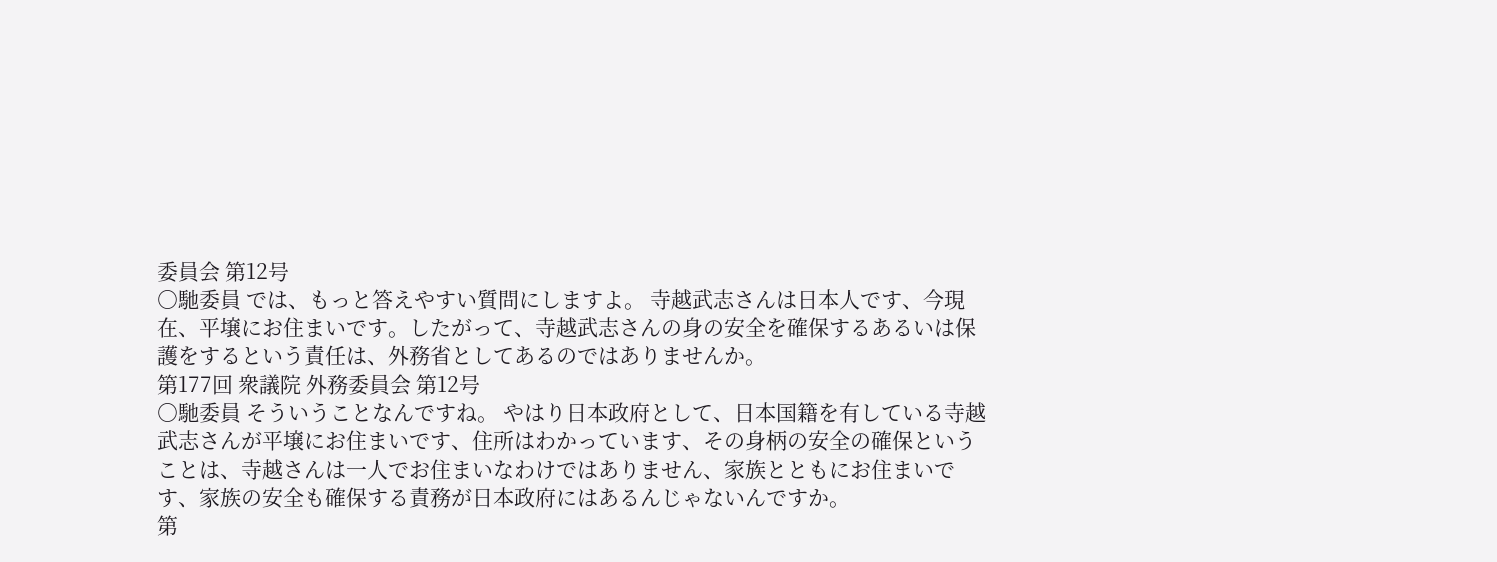委員会 第12号
○馳委員 では、もっと答えやすい質問にしますよ。 寺越武志さんは日本人です、今現在、平壌にお住まいです。したがって、寺越武志さんの身の安全を確保するあるいは保護をするという責任は、外務省としてあるのではありませんか。
第177回 衆議院 外務委員会 第12号
○馳委員 そういうことなんですね。 やはり日本政府として、日本国籍を有している寺越武志さんが平壌にお住まいです、住所はわかっています、その身柄の安全の確保ということは、寺越さんは一人でお住まいなわけではありません、家族とともにお住まいです、家族の安全も確保する責務が日本政府にはあるんじゃないんですか。
第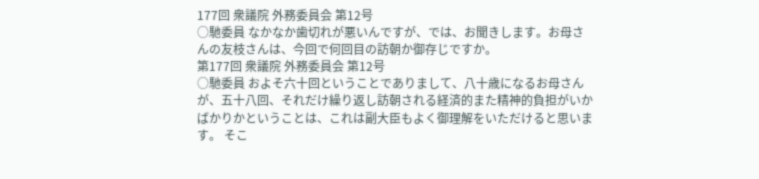177回 衆議院 外務委員会 第12号
○馳委員 なかなか歯切れが悪いんですが、では、お聞きします。お母さんの友枝さんは、今回で何回目の訪朝か御存じですか。
第177回 衆議院 外務委員会 第12号
○馳委員 およそ六十回ということでありまして、八十歳になるお母さんが、五十八回、それだけ繰り返し訪朝される経済的また精神的負担がいかばかりかということは、これは副大臣もよく御理解をいただけると思います。 そこ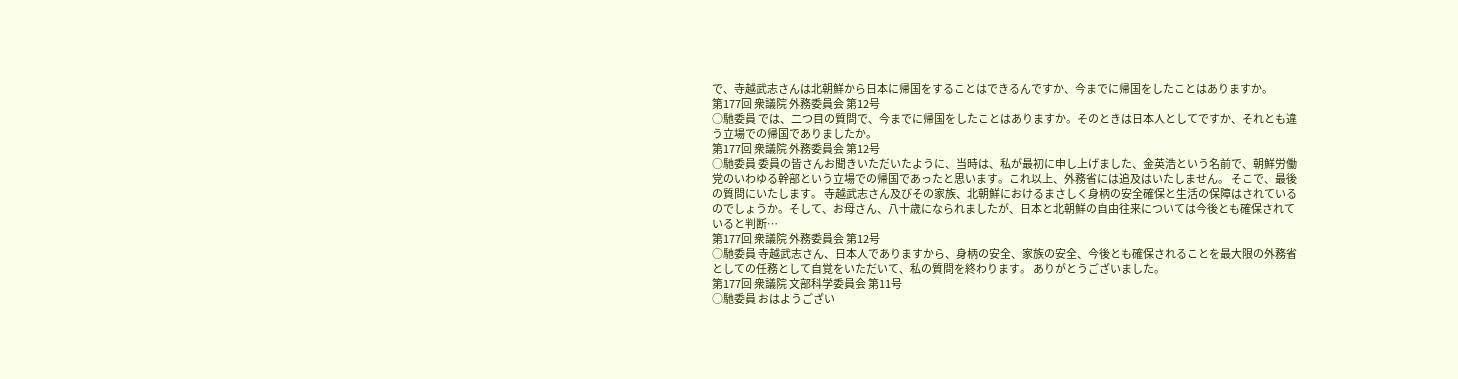で、寺越武志さんは北朝鮮から日本に帰国をすることはできるんですか、今までに帰国をしたことはありますか。
第177回 衆議院 外務委員会 第12号
○馳委員 では、二つ目の質問で、今までに帰国をしたことはありますか。そのときは日本人としてですか、それとも違う立場での帰国でありましたか。
第177回 衆議院 外務委員会 第12号
○馳委員 委員の皆さんお聞きいただいたように、当時は、私が最初に申し上げました、金英浩という名前で、朝鮮労働党のいわゆる幹部という立場での帰国であったと思います。これ以上、外務省には追及はいたしません。 そこで、最後の質問にいたします。 寺越武志さん及びその家族、北朝鮮におけるまさしく身柄の安全確保と生活の保障はされているのでしょうか。そして、お母さん、八十歳になられましたが、日本と北朝鮮の自由往来については今後とも確保されていると判断…
第177回 衆議院 外務委員会 第12号
○馳委員 寺越武志さん、日本人でありますから、身柄の安全、家族の安全、今後とも確保されることを最大限の外務省としての任務として自覚をいただいて、私の質問を終わります。 ありがとうございました。
第177回 衆議院 文部科学委員会 第11号
○馳委員 おはようござい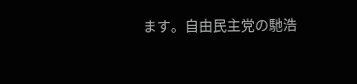ます。自由民主党の馳浩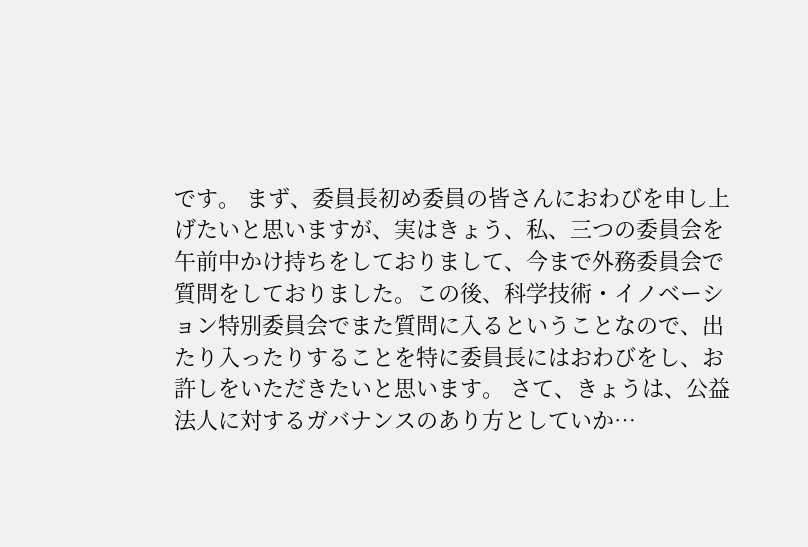です。 まず、委員長初め委員の皆さんにおわびを申し上げたいと思いますが、実はきょう、私、三つの委員会を午前中かけ持ちをしておりまして、今まで外務委員会で質問をしておりました。この後、科学技術・イノベーション特別委員会でまた質問に入るということなので、出たり入ったりすることを特に委員長にはおわびをし、お許しをいただきたいと思います。 さて、きょうは、公益法人に対するガバナンスのあり方としていか…